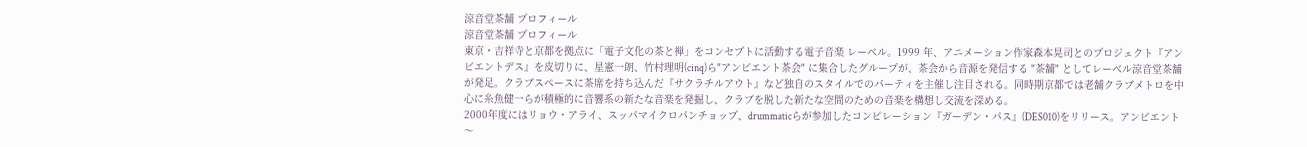涼音堂茶舗 プロフィール
涼音堂茶舗 プロフィール
東京・吉祥寺と京都を拠点に「電子文化の茶と禅」をコンセプトに活動する電子音楽 レーベル。1999 年、アニメーション作家森本晃司とのプロジェクト『アンビエントデス』を皮切りに、星憲一朗、竹村理明(cinq)ら"アンビエント茶会" に集合したグループが、茶会から音源を発信する "茶舗" としてレーベル涼音堂茶舗が発足。クラブスペースに茶席を持ち込んだ『サクラチルアウト』など独自のスタイルでのパーティを主催し注目される。同時期京都では老舗クラブメトロを中心に糸魚健一らが積極的に音響系の新たな音楽を発掘し、クラブを脱した新たな空間のための音楽を構想し交流を深める。
2000年度にはリョウ・アライ、スッパマイクロパンチョップ、drummaticらが参加したコンピレーション『ガーデン・パス』(DES010)をリリース。アンビエント〜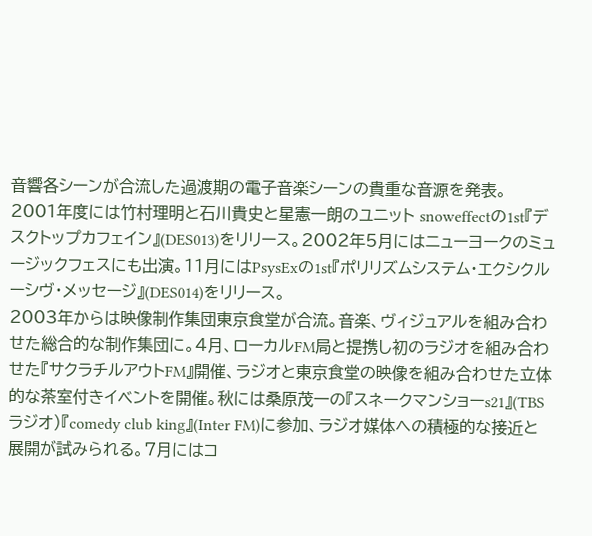音響各シーンが合流した過渡期の電子音楽シーンの貴重な音源を発表。
2001年度には竹村理明と石川貴史と星憲一朗のユニット snoweffectの1st『デスクトップカフェイン』(DES013)をリリース。2002年5月にはニューヨークのミュージックフェスにも出演。11月にはPsysExの1st『ポリリズムシステム・エクシクルーシヴ・メッセージ』(DES014)をリリース。
2003年からは映像制作集団東京食堂が合流。音楽、ヴィジュアルを組み合わせた総合的な制作集団に。4月、ローカルFM局と提携し初のラジオを組み合わせた『サクラチルアウトFM』開催、ラジオと東京食堂の映像を組み合わせた立体的な茶室付きイベントを開催。秋には桑原茂一の『スネークマンショーs21』(TBSラジオ)『comedy club king』(Inter FM)に参加、ラジオ媒体への積極的な接近と展開が試みられる。7月にはコ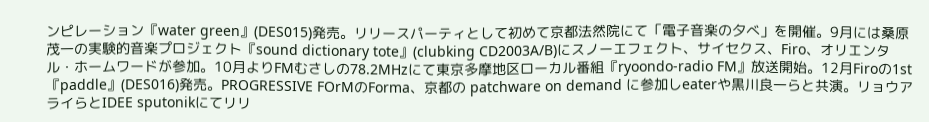ンピレーション『water green』(DES015)発売。リリースパーティとして初めて京都法然院にて「電子音楽の夕べ」を開催。9月には桑原茂一の実験的音楽プロジェクト『sound dictionary tote』(clubking CD2003A/B)にスノーエフェクト、サイセクス、Firo、オリエンタル・ホームワードが参加。10月よりFMむさしの78.2MHzにて東京多摩地区ローカル番組『ryoondo-radio FM』放送開始。12月Firoの1st『paddle』(DES016)発売。PROGRESSIVE FOrMのForma、京都の patchware on demand に参加しeaterや黒川良一らと共演。リョウアライらとIDEE sputonikにてリリ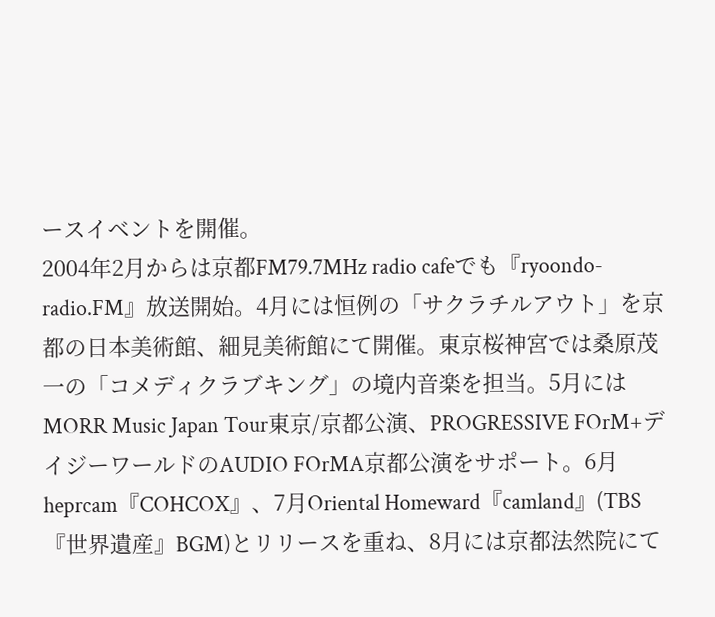ースイベントを開催。
2004年2月からは京都FM79.7MHz radio cafeでも『ryoondo-radio.FM』放送開始。4月には恒例の「サクラチルアウト」を京都の日本美術館、細見美術館にて開催。東京桜神宮では桑原茂一の「コメディクラブキング」の境内音楽を担当。5月にはMORR Music Japan Tour東京/京都公演、PROGRESSIVE FOrM+デイジーワールドのAUDIO FOrMA京都公演をサポート。6月heprcam『COHCOX』、7月Oriental Homeward『camland』(TBS『世界遺産』BGM)とリリースを重ね、8月には京都法然院にて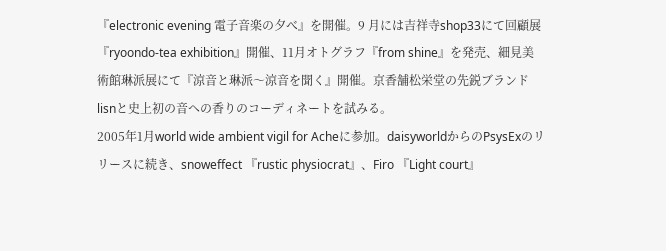『electronic evening 電子音楽の夕べ』を開催。9 月には吉祥寺shop33にて回顧展『ryoondo-tea exhibition』開催、11月オトグラフ『from shine』を発売、細見美術館琳派展にて『涼音と琳派〜涼音を聞く』開催。京香舗松栄堂の先鋭ブランドlisnと史上初の音への香りのコーディネートを試みる。
2005年1月world wide ambient vigil for Acheに参加。daisyworldからのPsysExのリリースに続き、snoweffect 『rustic physiocrat』、Firo 『Light court』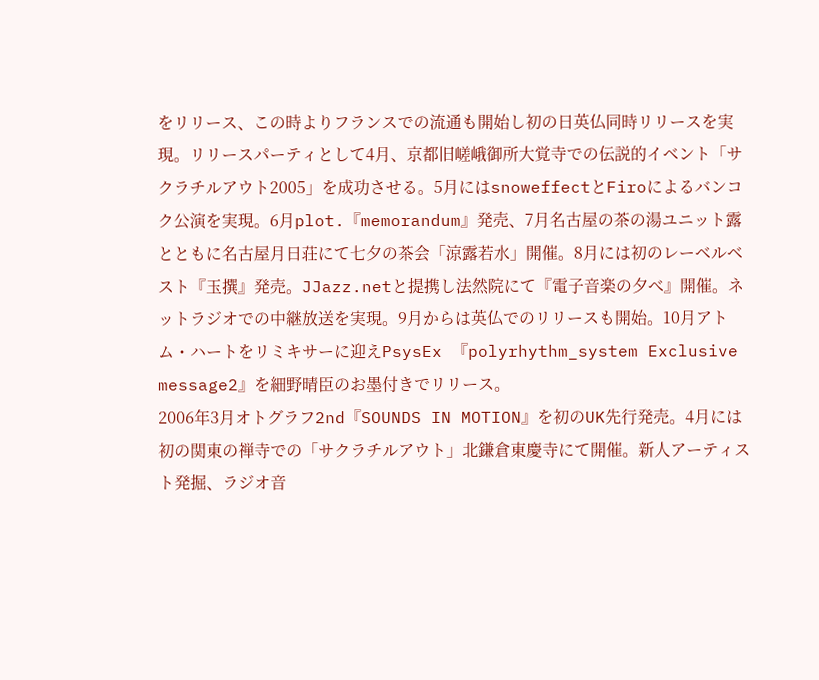をリリース、この時よりフランスでの流通も開始し初の日英仏同時リリースを実現。リリースパーティとして4月、京都旧嵯峨御所大覚寺での伝説的イベント「サクラチルアウト2005」を成功させる。5月にはsnoweffectとFiroによるバンコク公演を実現。6月plot.『memorandum』発売、7月名古屋の茶の湯ユニット露とともに名古屋月日荘にて七夕の茶会「涼露若水」開催。8月には初のレーベルベスト『玉撰』発売。JJazz.netと提携し法然院にて『電子音楽の夕べ』開催。ネットラジオでの中継放送を実現。9月からは英仏でのリリースも開始。10月アトム・ハートをリミキサーに迎えPsysEx 『polyrhythm_system Exclusive message2』を細野晴臣のお墨付きでリリース。
2006年3月オトグラフ2nd『SOUNDS IN MOTION』を初のUK先行発売。4月には初の関東の禅寺での「サクラチルアウト」北鎌倉東慶寺にて開催。新人アーティスト発掘、ラジオ音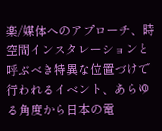楽/媒体へのアプローチ、時空間インスタレーションと呼ぶべき特異な位置づけで行われるイベント、あらゆる角度から日本の電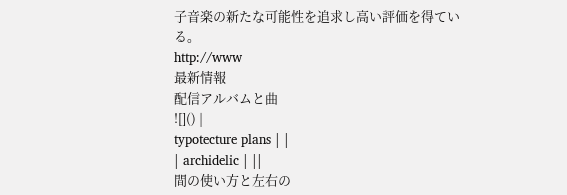子音楽の新たな可能性を追求し高い評価を得ている。
http://www
最新情報
配信アルバムと曲
![]() |
typotecture plans | |
| archidelic | ||
間の使い方と左右の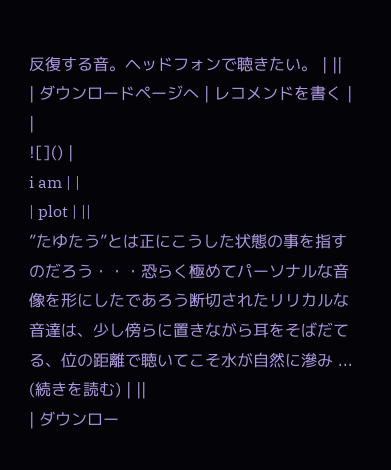反復する音。ヘッドフォンで聴きたい。 | ||
| ダウンロードページへ | レコメンドを書く | |
![]() |
i am | |
| plot | ||
”たゆたう”とは正にこうした状態の事を指すのだろう・・・恐らく極めてパーソナルな音像を形にしたであろう断切されたリリカルな音達は、少し傍らに置きながら耳をそばだてる、位の距離で聴いてこそ水が自然に滲み ... (続きを読む) | ||
| ダウンロー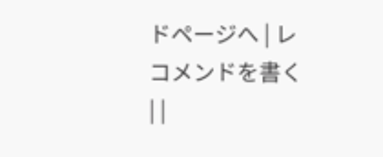ドページへ | レコメンドを書く | |